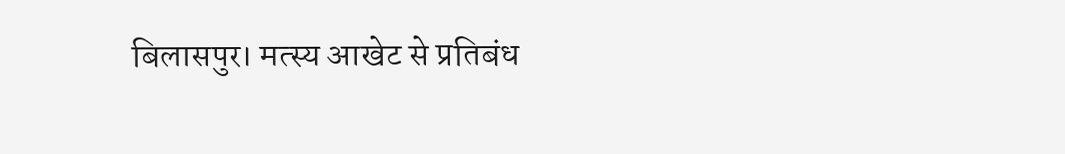बिलासपुर। मत्स्य आखेट से प्रतिबंध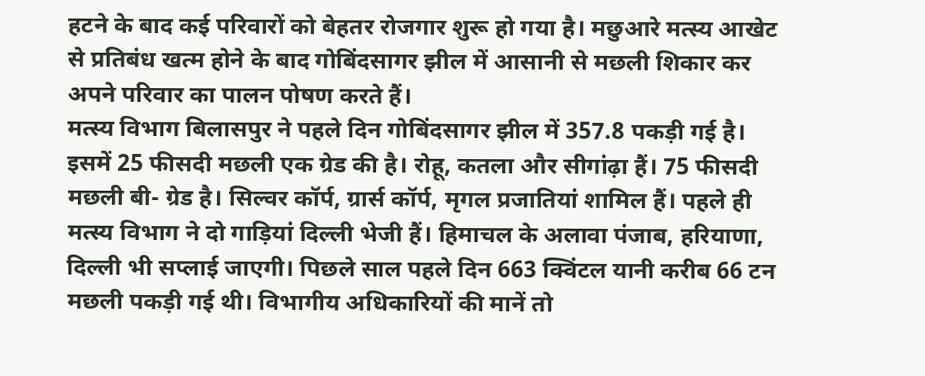हटने के बाद कई परिवारों को बेहतर रोजगार शुरू हो गया है। मछुआरे मत्स्य आखेट से प्रतिबंध खत्म होने के बाद गोबिंदसागर झील में आसानी से मछली शिकार कर अपने परिवार का पालन पोषण करते हैं।
मत्स्य विभाग बिलासपुर ने पहले दिन गोबिंदसागर झील में 357.8 पकड़ी गई है। इसमें 25 फीसदी मछली एक ग्रेड की है। रोहू, कतला और सीगांढ़ा हैं। 75 फीसदी मछली बी- ग्रेड है। सिल्वर कॉर्प, ग्रार्स कॉर्प, मृगल प्रजातियां शामिल हैं। पहले ही मत्स्य विभाग ने दो गाड़ियां दिल्ली भेजी हैं। हिमाचल के अलावा पंजाब, हरियाणा, दिल्ली भी सप्लाई जाएगी। पिछले साल पहले दिन 663 क्विंटल यानी करीब 66 टन मछली पकड़ी गई थी। विभागीय अधिकारियों की मानें तो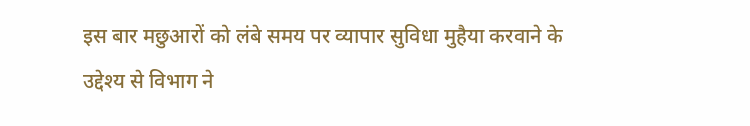इस बार मछुआरों को लंबे समय पर व्यापार सुविधा मुहैया करवाने के उद्देश्य से विभाग ने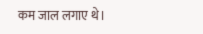कम जाल लगाए थे।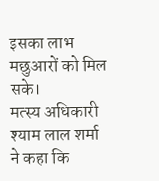इसका लाभ मछुआरों को मिल सके।
मत्स्य अधिकारी श्याम लाल शर्मा ने कहा कि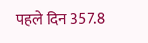पहले दिन 357.8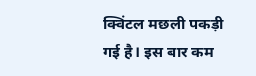क्विंटल मछली पकड़ी गई है। इस बार कम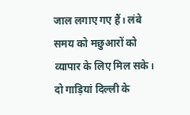जाल लगाए गए हैं। लंबे समय को मछुआरों को व्यापार के लिए मिल सके। दो गाड़ियां दिल्ली के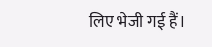लिए भेजी गई हैं।